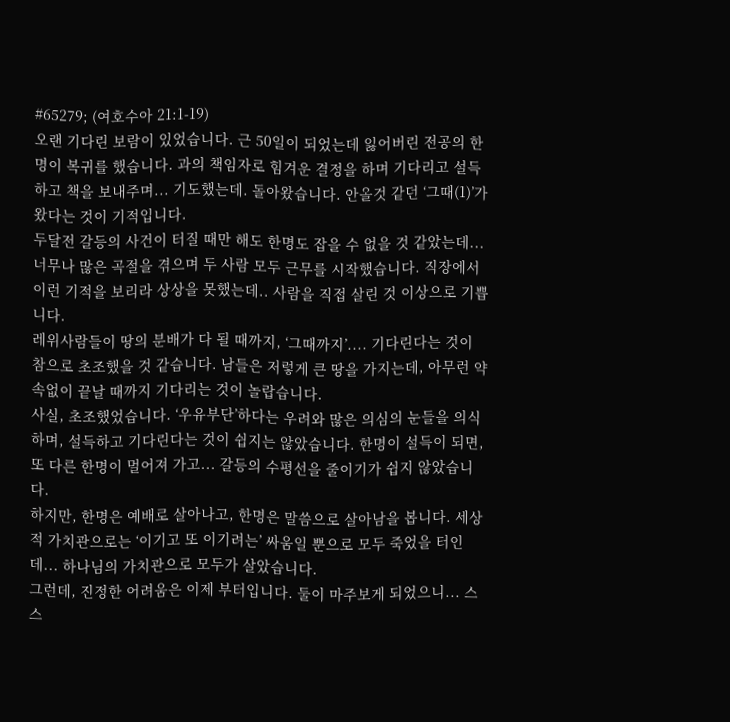#65279; (여호수아 21:1-19)
오랜 기다린 보람이 있었습니다. 근 50일이 되었는데 잃어버린 전공의 한명이 복귀를 했습니다. 과의 책임자로 힘겨운 결정을 하며 기다리고 설득하고 책을 보내주며... 기도했는데. 돌아왔습니다. 안올것 같던 ‘그때(1)’가 왔다는 것이 기적입니다.
두달전 갈등의 사건이 터질 때만 해도 한명도 잡을 수 없을 것 같았는데... 너무나 많은 곡절을 겪으며 두 사람 모두 근무를 시작했습니다. 직장에서 이런 기적을 보리라 상상을 못했는데.. 사람을 직접 살린 것 이상으로 기쁩니다.
레위사람들이 땅의 분배가 다 될 때까지, ‘그때까지’.... 기다린다는 것이 참으로 초조했을 것 같습니다. 남들은 저렇게 큰 땅을 가지는데, 아무런 약속없이 끝날 때까지 기다리는 것이 놀랍습니다.
사실, 초조했었습니다. ‘우유부단’하다는 우려와 많은 의심의 눈들을 의식하며, 설득하고 기다린다는 것이 쉽지는 않았습니다. 한명이 설득이 되면, 또 다른 한명이 멀어져 가고... 갈등의 수평선을 줄이기가 쉽지 않았습니다.
하지만, 한명은 예배로 살아나고, 한명은 말씀으로 살아남을 봅니다. 세상적 가치관으로는 ‘이기고 또 이기려는’ 싸움일 뿐으로 모두 죽었을 터인데... 하나님의 가치관으로 모두가 살았습니다.
그런데, 진정한 어려움은 이제 부터입니다. 둘이 마주보게 되었으니... 스스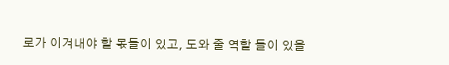로가 이겨내야 할 몫들이 있고, 도와 줄 역할 들이 있을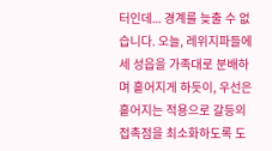터인데... 경계를 늦출 수 없습니다. 오늘, 레위지파들에세 성읍을 가족대로 분배하며 흩어지게 하듯이, 우선은 흩어지는 적용으로 갈등의 접촉점을 최소화하도록 도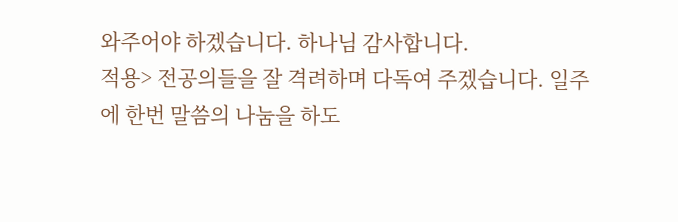와주어야 하겠습니다. 하나님 감사합니다.
적용> 전공의들을 잘 격려하며 다독여 주겠습니다. 일주에 한번 말씀의 나눔을 하도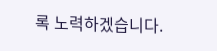록 노력하겠습니다.